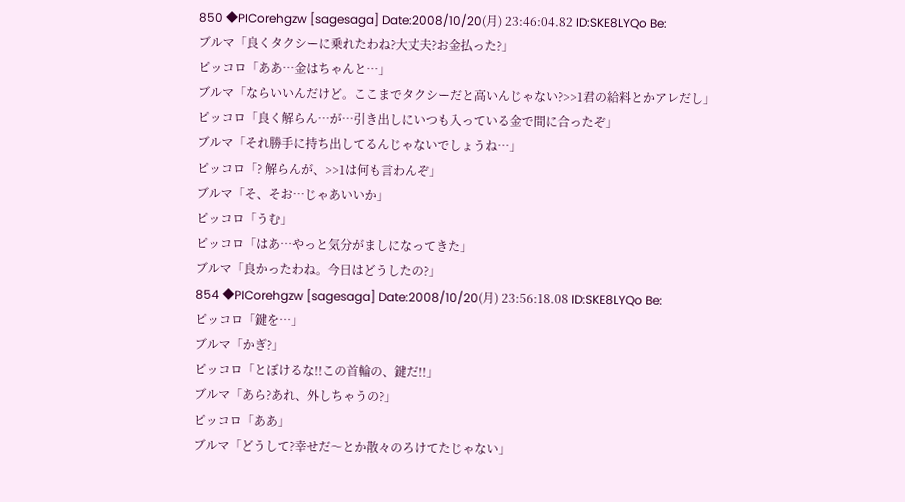850 ◆PICorehgzw [sagesaga] Date:2008/10/20(月) 23:46:04.82 ID:SKE8LYQo Be:
ブルマ「良くタクシーに乗れたわね?大丈夫?お金払った?」
ピッコロ「ああ…金はちゃんと…」
ブルマ「ならいいんだけど。ここまでタクシーだと高いんじゃない?>>1君の給料とかアレだし」
ピッコロ「良く解らん…が…引き出しにいつも入っている金で間に合ったぞ」
ブルマ「それ勝手に持ち出してるんじゃないでしょうね…」
ピッコロ「? 解らんが、>>1は何も言わんぞ」
ブルマ「そ、そお…じゃあいいか」
ピッコロ「うむ」
ピッコロ「はあ…やっと気分がましになってきた」
ブルマ「良かったわね。今日はどうしたの?」
854 ◆PICorehgzw [sagesaga] Date:2008/10/20(月) 23:56:18.08 ID:SKE8LYQo Be:
ピッコロ「鍵を…」
ブルマ「かぎ?」
ピッコロ「とぼけるな!!この首輪の、鍵だ!!」
ブルマ「あら?あれ、外しちゃうの?」
ピッコロ「ああ」
ブルマ「どうして?幸せだ〜とか散々のろけてたじゃない」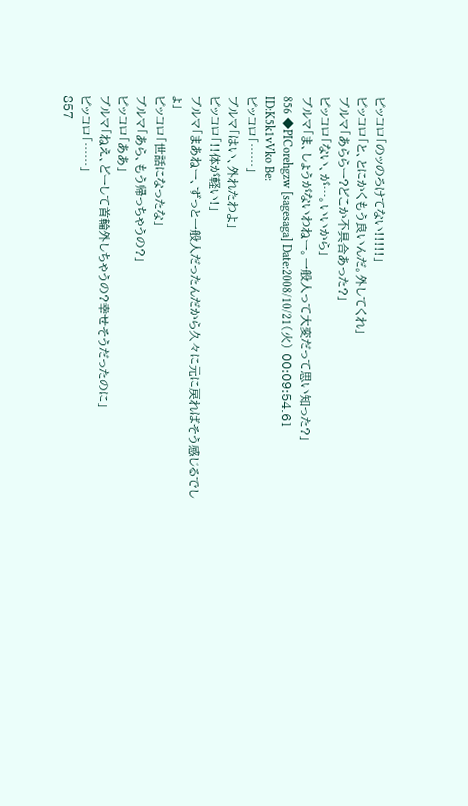ピッコロ「のッのろけてない!!!!!」
ピッコロ「と、とにかくもう良いんだ。外してくれ」
ブルマ「あららー?どこか不具合あった?」
ピッコロ「ない、が…。いいから」
ブルマ「ま、しょうがないわねー。一般人って大変だって思い知った?」
856 ◆PICorehgzw [sagesaga] Date:2008/10/21(火) 00:09:54.61 ID:K5k1vVko Be:
ピッコロ「……」
ブルマ「はい、外れたわよ」
ピッコロ「!!体が軽い!」
ブルマ「まあねー、ずっと一般人だったんだから久々に元に戻ればそう感じるでしょ」
ピッコロ「世話になったな」
ブルマ「あら、もう帰っちゃうの?」
ピッコロ「ああ」
ブルマ「ねえ、どーして首輪外しちゃうの?幸せそうだったのに」
ピッコロ「……」
857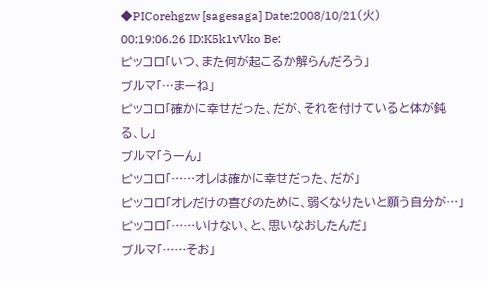◆PICorehgzw [sagesaga] Date:2008/10/21(火) 00:19:06.26 ID:K5k1vVko Be:
ピッコロ「いつ、また何が起こるか解らんだろう」
ブルマ「…まーね」
ピッコロ「確かに幸せだった、だが、それを付けていると体が鈍る、し」
ブルマ「うーん」
ピッコロ「……オレは確かに幸せだった、だが」
ピッコロ「オレだけの喜びのために、弱くなりたいと願う自分が…」
ピッコロ「……いけない、と、思いなおしたんだ」
ブルマ「……そお」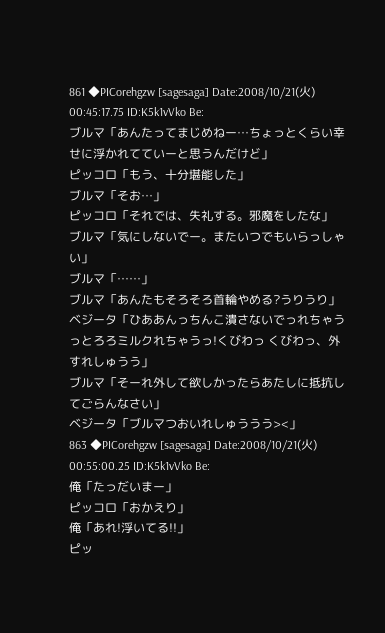861 ◆PICorehgzw [sagesaga] Date:2008/10/21(火) 00:45:17.75 ID:K5k1vVko Be:
ブルマ「あんたってまじめねー…ちょっとくらい幸せに浮かれてていーと思うんだけど」
ピッコロ「もう、十分堪能した」
ブルマ「そお…」
ピッコロ「それでは、失礼する。邪魔をしたな」
ブルマ「気にしないでー。またいつでもいらっしゃい」
ブルマ「……」
ブルマ「あんたもそろそろ首輪やめる?うりうり」
ベジータ「ひああんっちんこ潰さないでっれちゃうっとろろミルクれちゃうっ!くびわっ くびわっ、外すれしゅうう」
ブルマ「そーれ外して欲しかったらあたしに抵抗してごらんなさい」
ベジータ「ブルマつおいれしゅううう><」
863 ◆PICorehgzw [sagesaga] Date:2008/10/21(火) 00:55:00.25 ID:K5k1vVko Be:
俺「たっだいまー」
ピッコロ「おかえり」
俺「あれ!浮いてる!!」
ピッ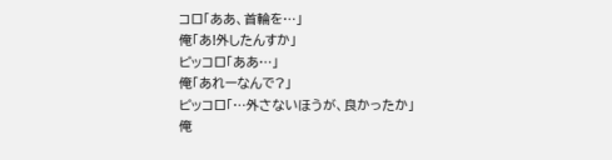コロ「ああ、首輪を…」
俺「あ!外したんすか」
ピッコロ「ああ…」
俺「あれーなんで?」
ピッコロ「…外さないほうが、良かったか」
俺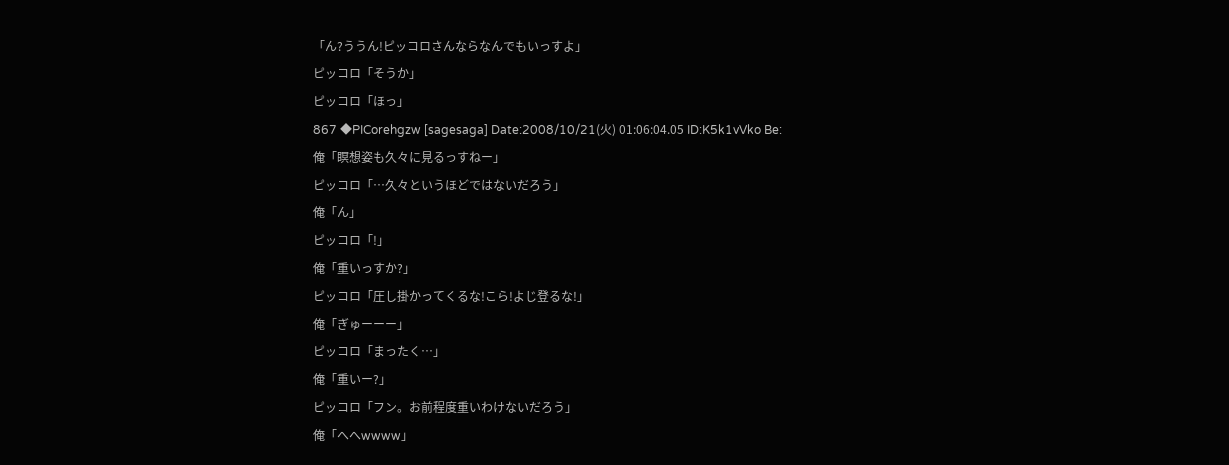「ん?ううん!ピッコロさんならなんでもいっすよ」
ピッコロ「そうか」
ピッコロ「ほっ」
867 ◆PICorehgzw [sagesaga] Date:2008/10/21(火) 01:06:04.05 ID:K5k1vVko Be:
俺「瞑想姿も久々に見るっすねー」
ピッコロ「…久々というほどではないだろう」
俺「ん」
ピッコロ「!」
俺「重いっすか?」
ピッコロ「圧し掛かってくるな!こら!よじ登るな!」
俺「ぎゅーーー」
ピッコロ「まったく…」
俺「重いー?」
ピッコロ「フン。お前程度重いわけないだろう」
俺「へへwwww」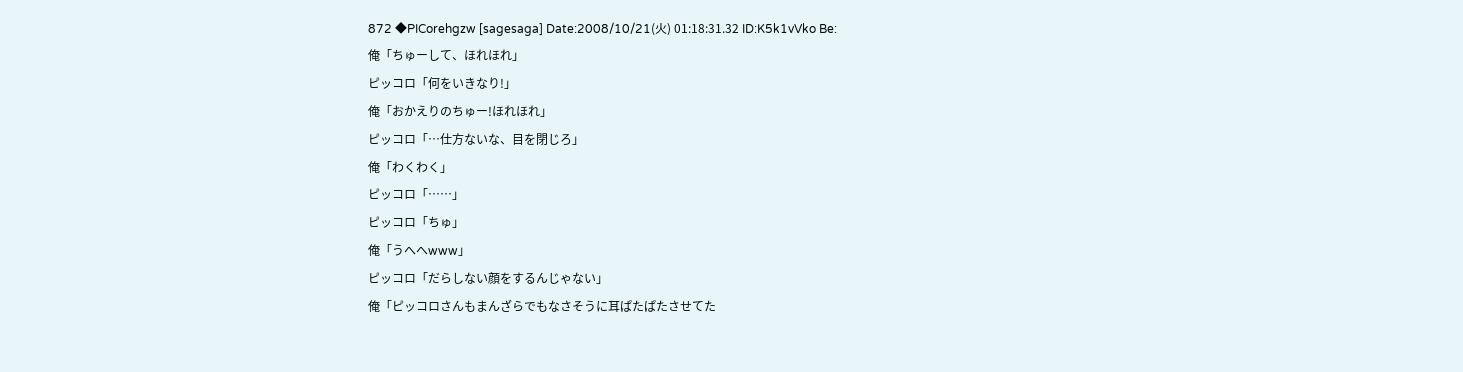872 ◆PICorehgzw [sagesaga] Date:2008/10/21(火) 01:18:31.32 ID:K5k1vVko Be:
俺「ちゅーして、ほれほれ」
ピッコロ「何をいきなり!」
俺「おかえりのちゅー!ほれほれ」
ピッコロ「…仕方ないな、目を閉じろ」
俺「わくわく」
ピッコロ「……」
ピッコロ「ちゅ」
俺「うへへwww」
ピッコロ「だらしない顔をするんじゃない」
俺「ピッコロさんもまんざらでもなさそうに耳ぱたぱたさせてた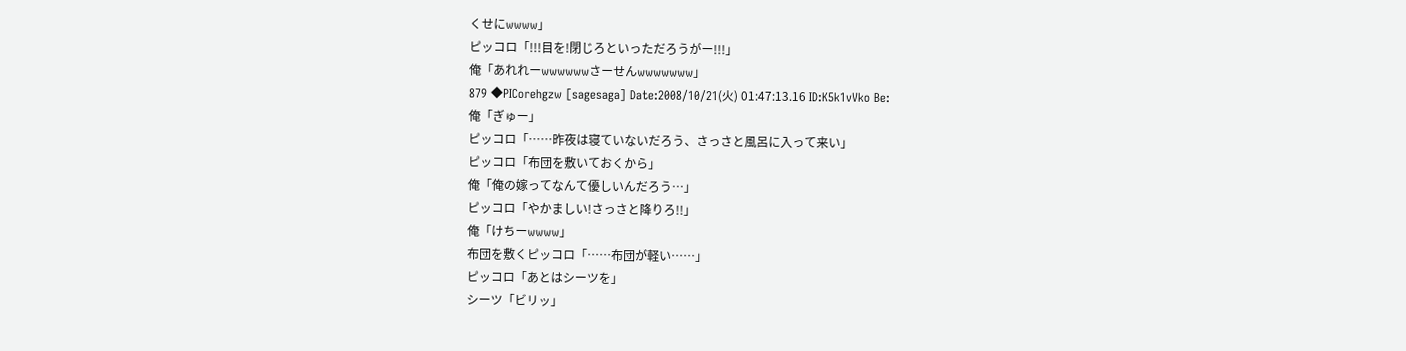くせにwwww」
ピッコロ「!!!目を!閉じろといっただろうがー!!!」
俺「あれれーwwwwwwさーせんwwwwwww」
879 ◆PICorehgzw [sagesaga] Date:2008/10/21(火) 01:47:13.16 ID:K5k1vVko Be:
俺「ぎゅー」
ピッコロ「……昨夜は寝ていないだろう、さっさと風呂に入って来い」
ピッコロ「布団を敷いておくから」
俺「俺の嫁ってなんて優しいんだろう…」
ピッコロ「やかましい!さっさと降りろ!!」
俺「けちーwwww」
布団を敷くピッコロ「……布団が軽い……」
ピッコロ「あとはシーツを」
シーツ「ビリッ」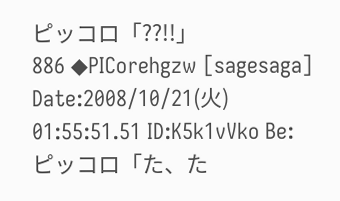ピッコロ「??!!」
886 ◆PICorehgzw [sagesaga] Date:2008/10/21(火) 01:55:51.51 ID:K5k1vVko Be:
ピッコロ「た、た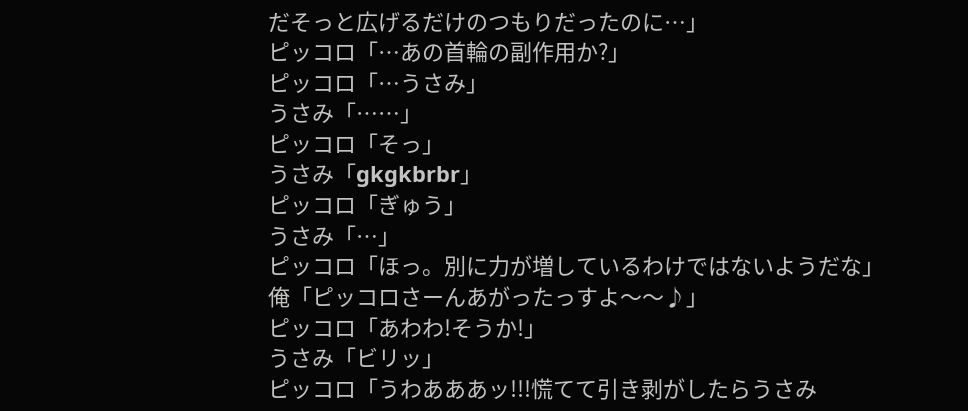だそっと広げるだけのつもりだったのに…」
ピッコロ「…あの首輪の副作用か?」
ピッコロ「…うさみ」
うさみ「……」
ピッコロ「そっ」
うさみ「gkgkbrbr」
ピッコロ「ぎゅう」
うさみ「…」
ピッコロ「ほっ。別に力が増しているわけではないようだな」
俺「ピッコロさーんあがったっすよ〜〜♪」
ピッコロ「あわわ!そうか!」
うさみ「ビリッ」
ピッコロ「うわあああッ!!!慌てて引き剥がしたらうさみ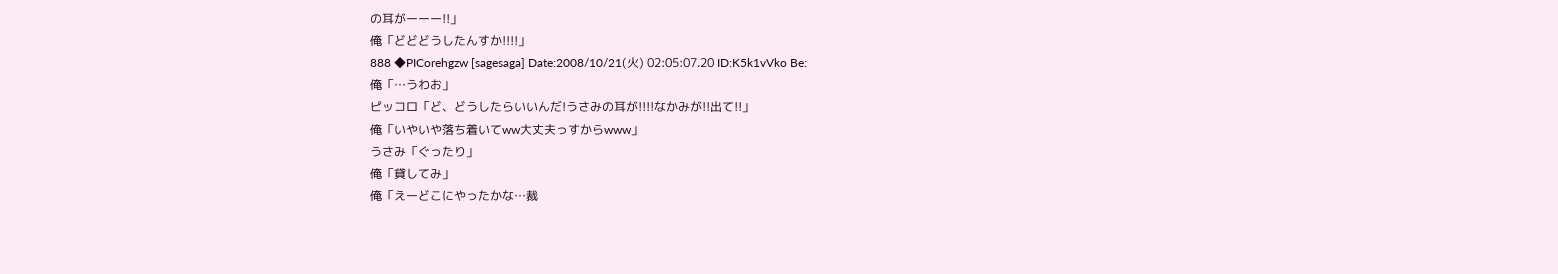の耳がーーー!!」
俺「どどどうしたんすか!!!!」
888 ◆PICorehgzw [sagesaga] Date:2008/10/21(火) 02:05:07.20 ID:K5k1vVko Be:
俺「…うわお」
ピッコロ「ど、どうしたらいいんだ!うさみの耳が!!!!なかみが!!出て!!」
俺「いやいや落ち着いてww大丈夫っすからwww」
うさみ「ぐったり」
俺「貸してみ」
俺「えーどこにやったかな…裁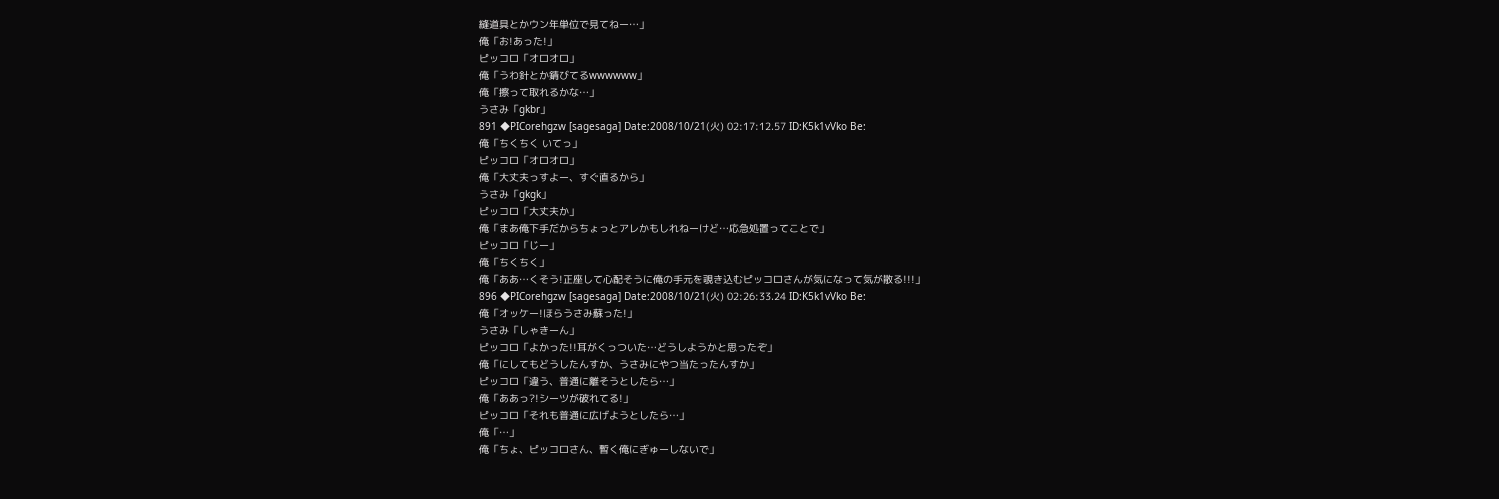縫道具とかウン年単位で見てねー…」
俺「お!あった!」
ピッコロ「オロオロ」
俺「うわ針とか錆びてるwwwwww」
俺「擦って取れるかな…」
うさみ「gkbr」
891 ◆PICorehgzw [sagesaga] Date:2008/10/21(火) 02:17:12.57 ID:K5k1vVko Be:
俺「ちくちく いてっ」
ピッコロ「オロオロ」
俺「大丈夫っすよー、すぐ直るから」
うさみ「gkgk」
ピッコロ「大丈夫か」
俺「まあ俺下手だからちょっとアレかもしれねーけど…応急処置ってことで」
ピッコロ「じー」
俺「ちくちく」
俺「ああ…くそう!正座して心配そうに俺の手元を覗き込むピッコロさんが気になって気が散る!!!」
896 ◆PICorehgzw [sagesaga] Date:2008/10/21(火) 02:26:33.24 ID:K5k1vVko Be:
俺「オッケー!ほらうさみ蘇った!」
うさみ「しゃきーん」
ピッコロ「よかった!!耳がくっついた…どうしようかと思ったぞ」
俺「にしてもどうしたんすか、うさみにやつ当たったんすか」
ピッコロ「違う、普通に離そうとしたら…」
俺「ああっ?!シーツが破れてる!」
ピッコロ「それも普通に広げようとしたら…」
俺「…」
俺「ちょ、ピッコロさん、暫く俺にぎゅーしないで」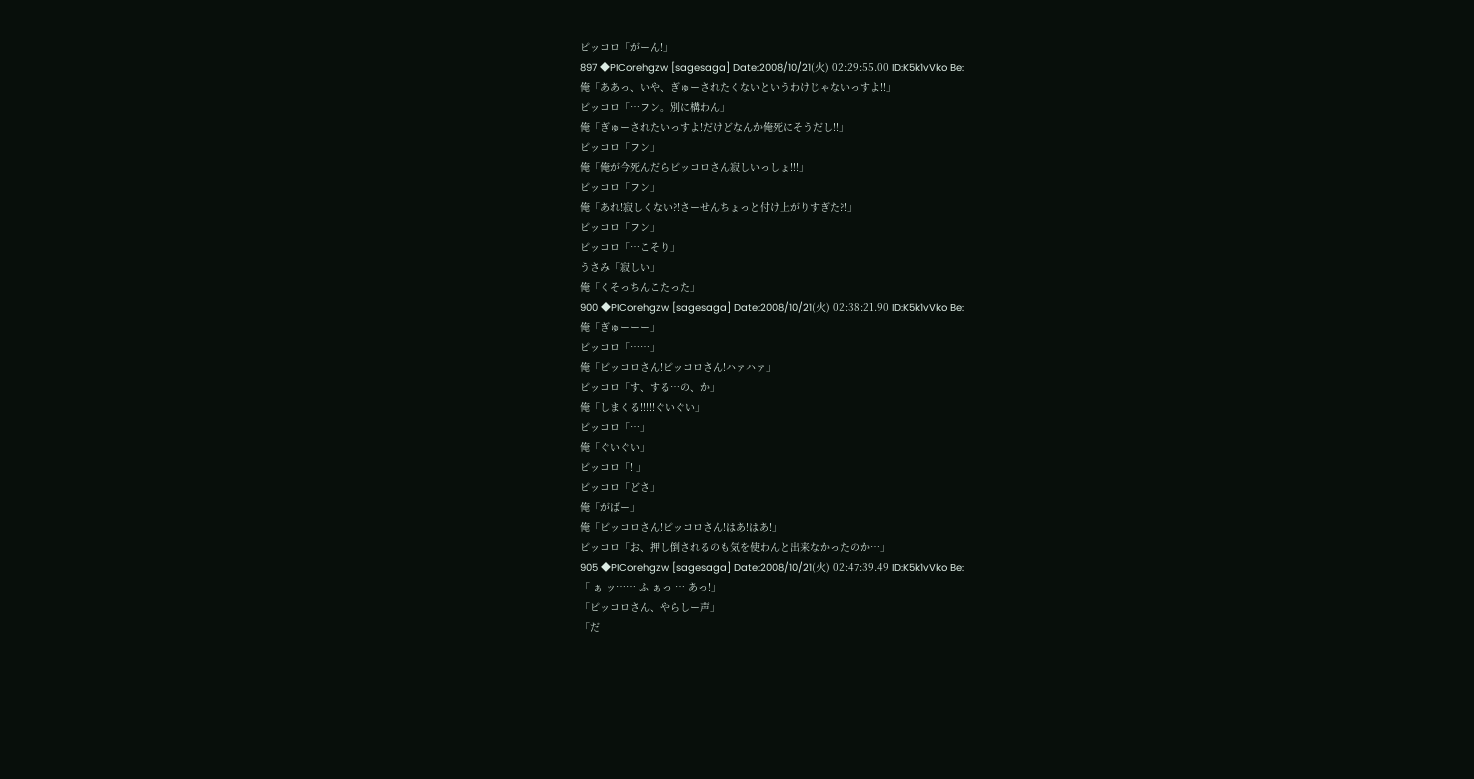ピッコロ「がーん!」
897 ◆PICorehgzw [sagesaga] Date:2008/10/21(火) 02:29:55.00 ID:K5k1vVko Be:
俺「ああっ、いや、ぎゅーされたくないというわけじゃないっすよ!!」
ピッコロ「…フン。別に構わん」
俺「ぎゅーされたいっすよ!だけどなんか俺死にそうだし!!」
ピッコロ「フン」
俺「俺が今死んだらピッコロさん寂しいっしょ!!!」
ピッコロ「フン」
俺「あれ!寂しくない?!さーせんちょっと付け上がりすぎた?!」
ピッコロ「フン」
ピッコロ「…こそり」
うさみ「寂しい」
俺「くそっちんこたった」
900 ◆PICorehgzw [sagesaga] Date:2008/10/21(火) 02:38:21.90 ID:K5k1vVko Be:
俺「ぎゅーーー」
ピッコロ「……」
俺「ピッコロさん!ピッコロさん!ハァハァ」
ピッコロ「す、する…の、か」
俺「しまくる!!!!!ぐいぐい」
ピッコロ「…」
俺「ぐいぐい」
ピッコロ「! 」
ピッコロ「どさ」
俺「がばー」
俺「ピッコロさん!ピッコロさん!はあ!はあ!」
ピッコロ「お、押し倒されるのも気を使わんと出来なかったのか…」
905 ◆PICorehgzw [sagesaga] Date:2008/10/21(火) 02:47:39.49 ID:K5k1vVko Be:
「 ぁ ッ…… ふ ぁっ … あっ!」
「ピッコロさん、やらしー声」
「だ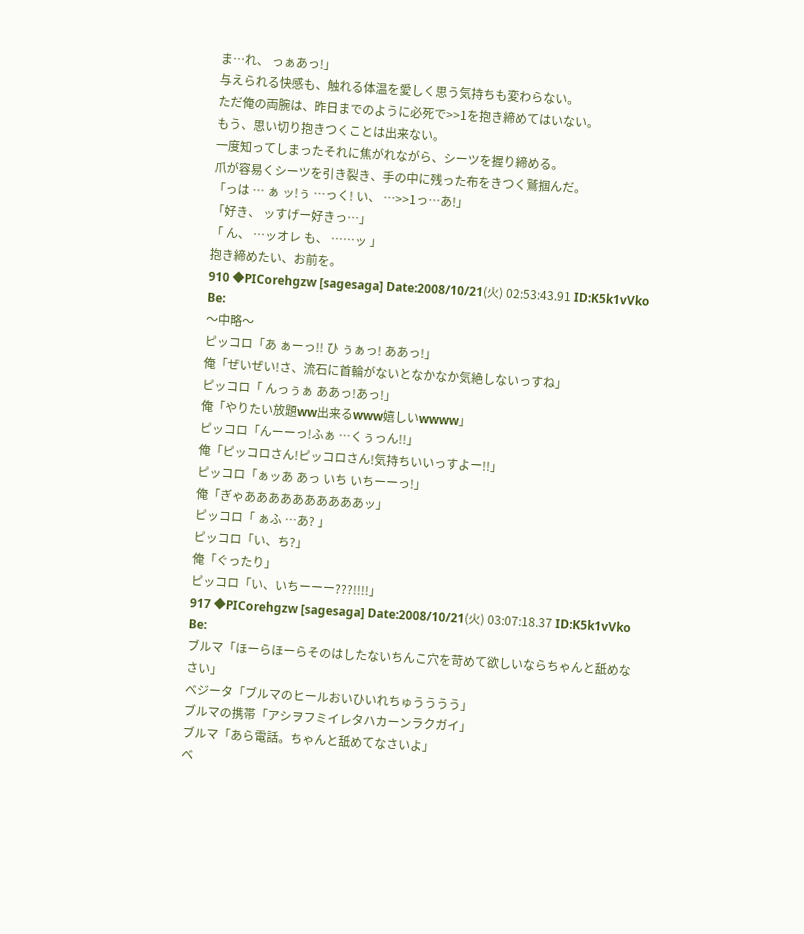ま…れ、 っぁあっ!」
与えられる快感も、触れる体温を愛しく思う気持ちも変わらない。
ただ俺の両腕は、昨日までのように必死で>>1を抱き締めてはいない。
もう、思い切り抱きつくことは出来ない。
一度知ってしまったそれに焦がれながら、シーツを握り締める。
爪が容易くシーツを引き裂き、手の中に残った布をきつく鷲掴んだ。
「っは … ぁ ッ!ぅ …っく! い、 …>>1っ…あ!」
「好き、 ッすげー好きっ…」
「 ん、 …ッオレ も、 ……ッ 」
抱き締めたい、お前を。
910 ◆PICorehgzw [sagesaga] Date:2008/10/21(火) 02:53:43.91 ID:K5k1vVko Be:
〜中略〜
ピッコロ「あ ぁーっ!! ひ ぅぁっ! ああっ!」
俺「ぜいぜい!さ、流石に首輪がないとなかなか気絶しないっすね」
ピッコロ「 んっぅぁ ああっ!あっ!」
俺「やりたい放題ww出来るwww嬉しいwwww」
ピッコロ「んーーっ!ふぁ …くぅっん!!」
俺「ピッコロさん!ピッコロさん!気持ちいいっすよー!!」
ピッコロ「ぁッあ あっ いち いちーーっ!」
俺「ぎゃああああああああああッ」
ピッコロ「 ぁふ …あ? 」
ピッコロ「い、ち?」
俺「ぐったり」
ピッコロ「い、いちーーー???!!!!」
917 ◆PICorehgzw [sagesaga] Date:2008/10/21(火) 03:07:18.37 ID:K5k1vVko Be:
ブルマ「ほーらほーらそのはしたないちんこ穴を苛めて欲しいならちゃんと舐めなさい」
ベジータ「ブルマのヒールおいひいれちゅうううう」
ブルマの携帯「アシヲフミイレタハカーンラクガイ」
ブルマ「あら電話。ちゃんと舐めてなさいよ」
ベ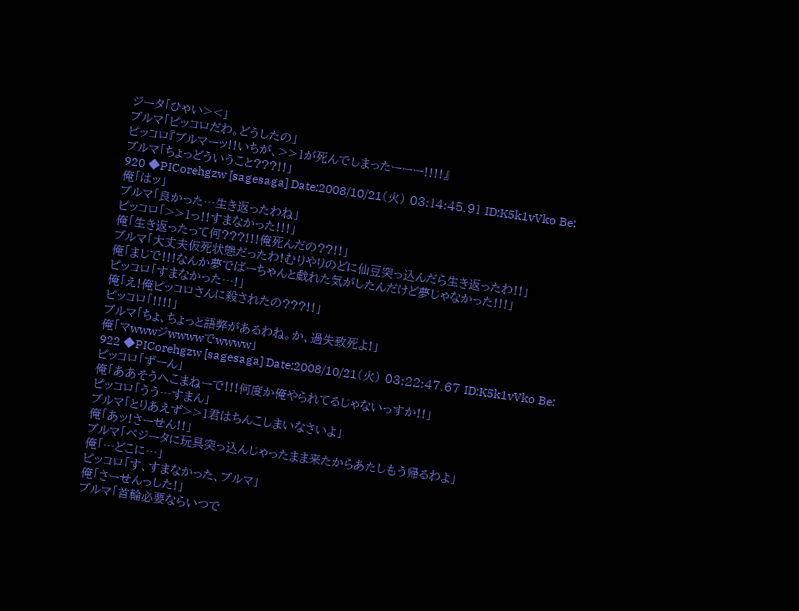ジータ「ひゃい><」
ブルマ「ピッコロだわ。どうしたの」
ピッコロ『ブルマーッ!!いちが、>>1が死んでしまったーーー!!!!』
ブルマ「ちょっどういうこと???!!」
920 ◆PICorehgzw [sagesaga] Date:2008/10/21(火) 03:14:45.91 ID:K5k1vVko Be:
俺「はッ」
ブルマ「良かった…生き返ったわね」
ピッコロ「>>1っ!!すまなかった!!!」
俺「生き返ったって何???!!!俺死んだの??!!」
ブルマ「大丈夫仮死状態だったわ!むりやりのどに仙豆突っ込んだら生き返ったわ!!」
俺「まじで!!!なんか夢でばーちゃんと戯れた気がしたんだけど夢じゃなかった!!!」
ピッコロ「すまなかった…!」
俺「え!俺ピッコロさんに殺されたの???!!」
ピッコロ「!!!!」
ブルマ「ちょ、ちょっと語弊があるわね。か、過失致死よ!」
俺「マwwwジwwwwでwwww」
922 ◆PICorehgzw [sagesaga] Date:2008/10/21(火) 03:22:47.67 ID:K5k1vVko Be:
ピッコロ「ずーん」
俺「ああそうへこまねーで!!!何度か俺やられてるじゃないっすか!!」
ピッコロ「うう…すまん」
ブルマ「とりあえず>>1君はちんこしまいなさいよ」
俺「あッ!さーせん!!」
ブルマ「ベジータに玩具突っ込んじゃったまま来たからあたしもう帰るわよ」
俺「…どこに…」
ピッコロ「す、すまなかった、ブルマ」
俺「さーせんっした!」
ブルマ「首輪必要ならいつで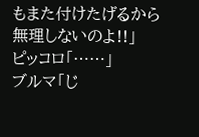もまた付けたげるから無理しないのよ!!」
ピッコロ「……」
ブルマ「じ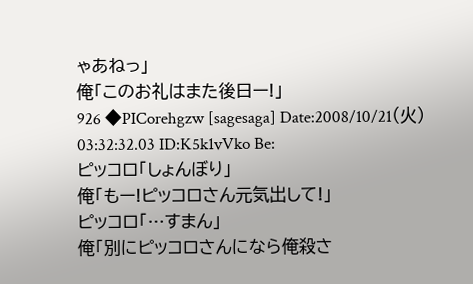ゃあねっ」
俺「このお礼はまた後日ー!」
926 ◆PICorehgzw [sagesaga] Date:2008/10/21(火) 03:32:32.03 ID:K5k1vVko Be:
ピッコロ「しょんぼり」
俺「もー!ピッコロさん元気出して!」
ピッコロ「…すまん」
俺「別にピッコロさんになら俺殺さ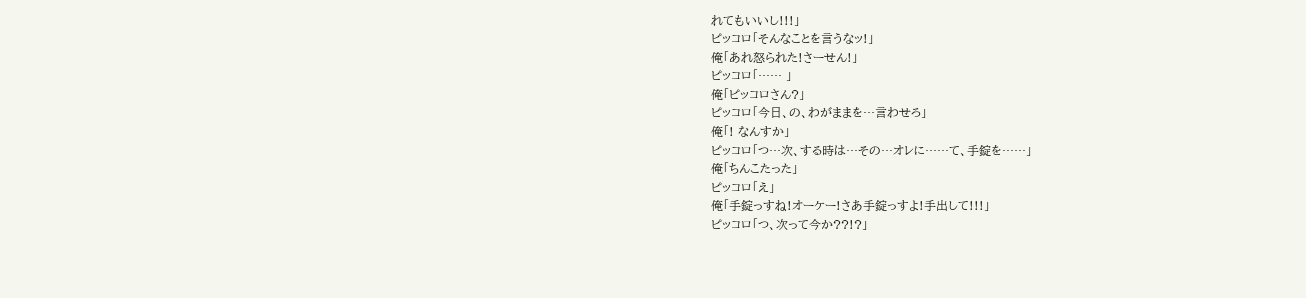れてもいいし!!!」
ピッコロ「そんなことを言うなッ!」
俺「あれ怒られた!さーせん!」
ピッコロ「…… 」
俺「ピッコロさん?」
ピッコロ「今日、の、わがままを…言わせろ」
俺「! なんすか」
ピッコロ「つ…次、する時は…その…オレに……て、手錠を……」
俺「ちんこたった」
ピッコロ「え」
俺「手錠っすね!オーケー!さあ手錠っすよ!手出して!!!」
ピッコロ「つ、次って今か??!?」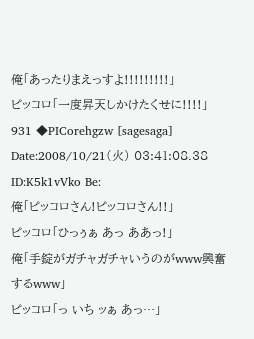俺「あったりまえっすよ!!!!!!!!!」
ピッコロ「一度昇天しかけたくせに!!!!」
931 ◆PICorehgzw [sagesaga] Date:2008/10/21(火) 03:41:08.38 ID:K5k1vVko Be:
俺「ピッコロさん!ピッコロさん!!」
ピッコロ「ひっぅぁ あっ ああっ!」
俺「手錠がガチャガチャいうのがwww興奮するwww」
ピッコロ「っ いち ッぁ あっ…」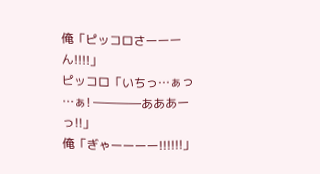俺「ピッコロさーーーん!!!!」
ピッコロ「いちっ…ぁっ …ぁ! ――――あああーっ!!」
俺「ぎゃーーーー!!!!!!」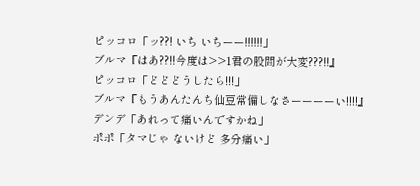ピッコロ「ッ??! いち いちーー!!!!!!」
ブルマ『はあ??!!今度は>>1君の股間が大変???!!』
ピッコロ「どどどうしたら!!!」
ブルマ『もうあんたんち仙豆常備しなさーーーーい!!!!』
デンデ「あれって痛いんですかね」
ポポ「タマじゃ ないけど 多分痛い」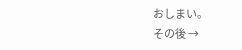おしまい。
その後 →